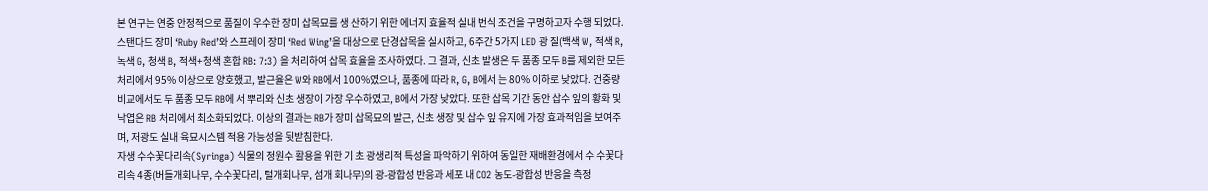본 연구는 연중 안정적으로 품질이 우수한 장미 삽목묘를 생 산하기 위한 에너지 효율적 실내 번식 조건을 구명하고자 수행 되었다. 스탠다드 장미 ‘Ruby Red’와 스프레이 장미 ‘Red Wing’을 대상으로 단경삽목을 실시하고, 6주간 5가지 LED 광 질(백색 W, 적색 R, 녹색 G, 청색 B, 적색+청색 혼합 RB: 7:3) 을 처리하여 삽목 효율을 조사하였다. 그 결과, 신초 발생은 두 품종 모두 B를 제외한 모든 처리에서 95% 이상으로 양호했고, 발근율은 W와 RB에서 100%였으나, 품종에 따라 R, G, B에서 는 80% 이하로 낮았다. 건중량 비교에서도 두 품종 모두 RB에 서 뿌리와 신초 생장이 가장 우수하였고, B에서 가장 낮았다. 또한 삽목 기간 동안 삽수 잎의 황화 및 낙엽은 RB 처리에서 최소화되었다. 이상의 결과는 RB가 장미 삽목묘의 발근, 신초 생장 및 삽수 잎 유지에 가장 효과적임을 보여주며, 저광도 실내 육묘시스템 적용 가능성을 뒷받침한다.
자생 수수꽃다리속(Syringa) 식물의 정원수 활용을 위한 기 초 광생리적 특성을 파악하기 위하여 동일한 재배환경에서 수 수꽃다리속 4종(버들개회나무, 수수꽃다리, 털개회나무, 섬개 회나무)의 광-광합성 반응과 세포 내 CO2 농도-광합성 반응을 측정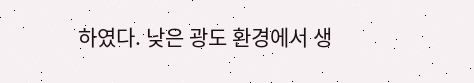하였다. 낮은 광도 환경에서 생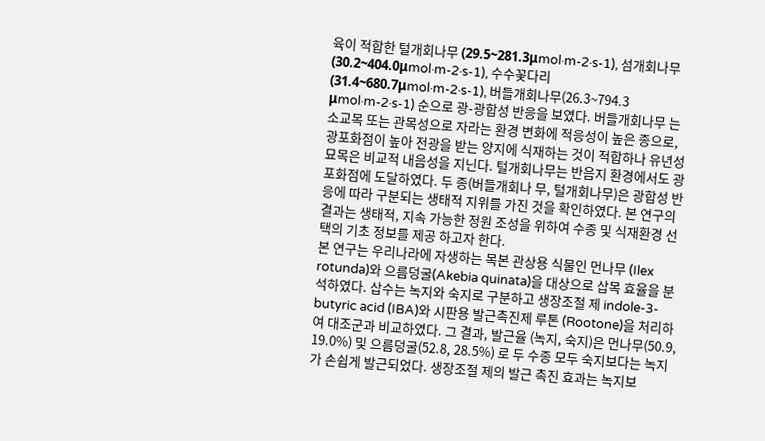육이 적합한 털개회나무 (29.5~281.3μmol·m-2·s-1), 섬개회나무(30.2~404.0μmol·m-2·s-1), 수수꽃다리(31.4~680.7μmol·m-2·s-1), 버들개회나무(26.3~794.3 μmol·m-2·s-1) 순으로 광-광합성 반응을 보였다. 버들개회나무 는 소교목 또는 관목성으로 자라는 환경 변화에 적응성이 높은 종으로, 광포화점이 높아 전광을 받는 양지에 식재하는 것이 적합하나 유년성 묘목은 비교적 내음성을 지닌다. 털개회나무는 반음지 환경에서도 광포화점에 도달하였다. 두 종(버들개회나 무, 털개회나무)은 광합성 반응에 따라 구분되는 생태적 지위를 가진 것을 확인하였다. 본 연구의 결과는 생태적, 지속 가능한 정원 조성을 위하여 수종 및 식재환경 선택의 기초 정보를 제공 하고자 한다.
본 연구는 우리나라에 자생하는 목본 관상용 식물인 먼나무 (Ilex rotunda)와 으름덩굴(Akebia quinata)을 대상으로 삽목 효율을 분석하였다. 삽수는 녹지와 숙지로 구분하고 생장조절 제 indole-3-butyric acid (IBA)와 시판용 발근촉진제 루톤 (Rootone)을 처리하여 대조군과 비교하였다. 그 결과, 발근율 (녹지, 숙지)은 먼나무(50.9, 19.0%) 및 으름덩굴(52.8, 28.5%) 로 두 수종 모두 숙지보다는 녹지가 손쉽게 발근되었다. 생장조절 제의 발근 촉진 효과는 녹지보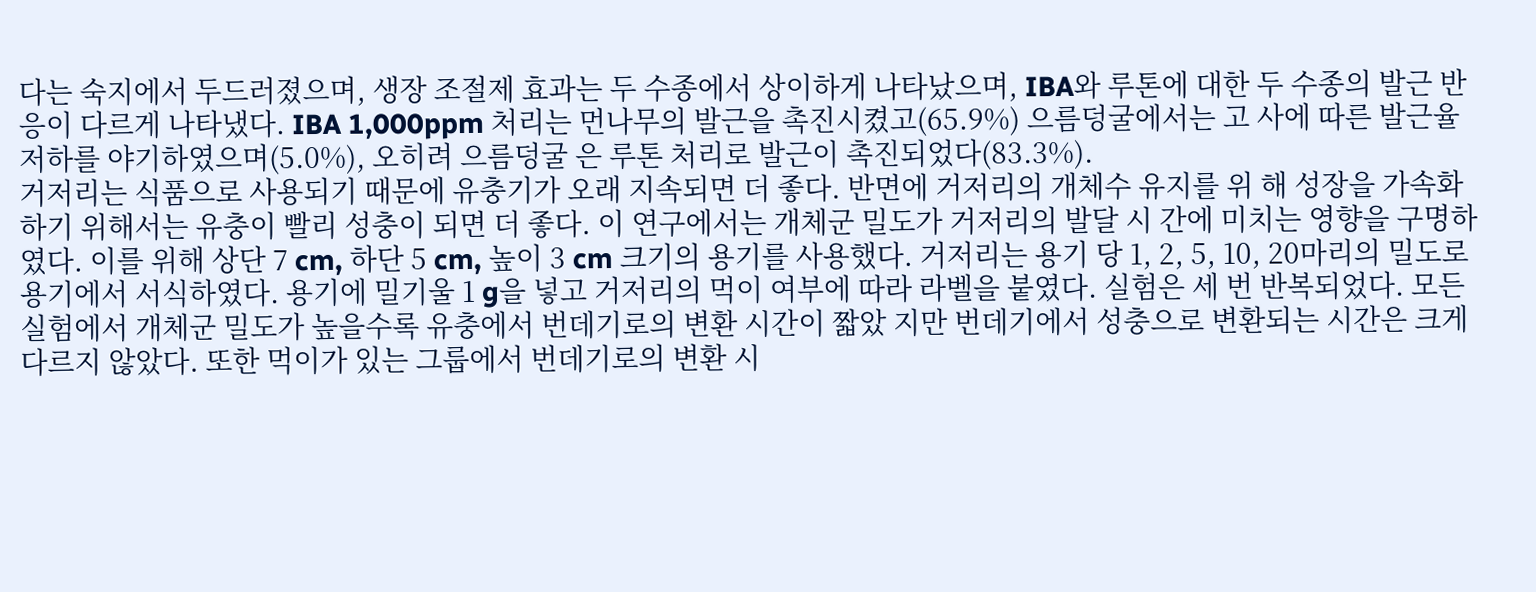다는 숙지에서 두드러졌으며, 생장 조절제 효과는 두 수종에서 상이하게 나타났으며, IBA와 루톤에 대한 두 수종의 발근 반응이 다르게 나타냈다. IBA 1,000ppm 처리는 먼나무의 발근을 촉진시켰고(65.9%) 으름덩굴에서는 고 사에 따른 발근율 저하를 야기하였으며(5.0%), 오히려 으름덩굴 은 루톤 처리로 발근이 촉진되었다(83.3%).
거저리는 식품으로 사용되기 때문에 유충기가 오래 지속되면 더 좋다. 반면에 거저리의 개체수 유지를 위 해 성장을 가속화하기 위해서는 유충이 빨리 성충이 되면 더 좋다. 이 연구에서는 개체군 밀도가 거저리의 발달 시 간에 미치는 영향을 구명하였다. 이를 위해 상단 7 cm, 하단 5 cm, 높이 3 cm 크기의 용기를 사용했다. 거저리는 용기 당 1, 2, 5, 10, 20마리의 밀도로 용기에서 서식하였다. 용기에 밀기울 1 g을 넣고 거저리의 먹이 여부에 따라 라벨을 붙였다. 실험은 세 번 반복되었다. 모든 실험에서 개체군 밀도가 높을수록 유충에서 번데기로의 변환 시간이 짧았 지만 번데기에서 성충으로 변환되는 시간은 크게 다르지 않았다. 또한 먹이가 있는 그룹에서 번데기로의 변환 시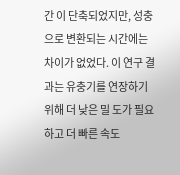간 이 단축되었지만, 성충으로 변환되는 시간에는 차이가 없었다. 이 연구 결과는 유충기를 연장하기 위해 더 낮은 밀 도가 필요하고 더 빠른 속도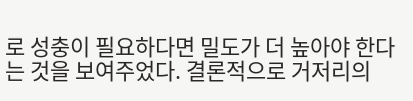로 성충이 필요하다면 밀도가 더 높아야 한다는 것을 보여주었다. 결론적으로 거저리의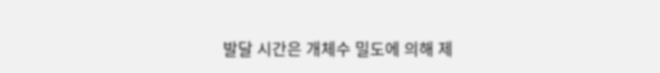발달 시간은 개체수 밀도에 의해 제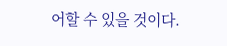어할 수 있을 것이다.